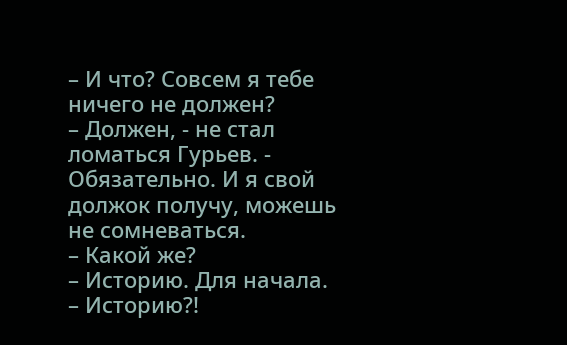– И что? Совсем я тебе ничего не должен?
– Должен, - не стал ломаться Гурьев. - Обязательно. И я свой должок получу, можешь не сомневаться.
– Какой же?
– Историю. Для начала.
– Историю?!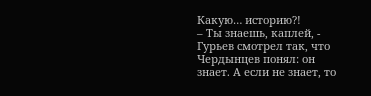Какую… историю?!
– Ты знаешь, каплей, - Гурьев смотрел так, что Чердынцев понял: он знает. А если не знает, то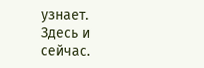узнает.
Здесь и сейчас.